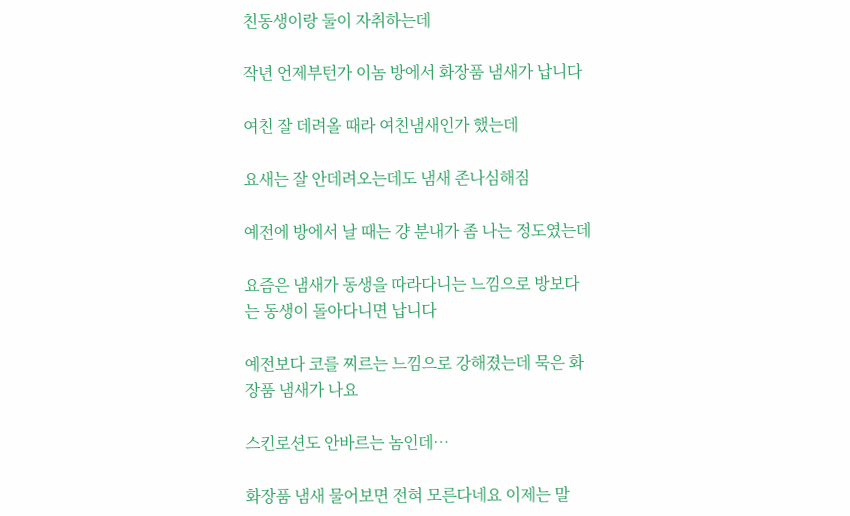친동생이랑 둘이 자취하는데

작년 언제부턴가 이놈 방에서 화장품 냄새가 납니다

여친 잘 데려올 때라 여친냄새인가 했는데

요새는 잘 안데려오는데도 냄새 존나심해짐

예전에 방에서 날 때는 걍 분내가 좀 나는 정도였는데

요즘은 냄새가 동생을 따라다니는 느낌으로 방보다는 동생이 돌아다니면 납니다

예전보다 코를 찌르는 느낌으로 강해졌는데 묵은 화장품 냄새가 나요

스킨로션도 안바르는 놈인데…

화장품 냄새 물어보면 전혀 모른다네요 이제는 말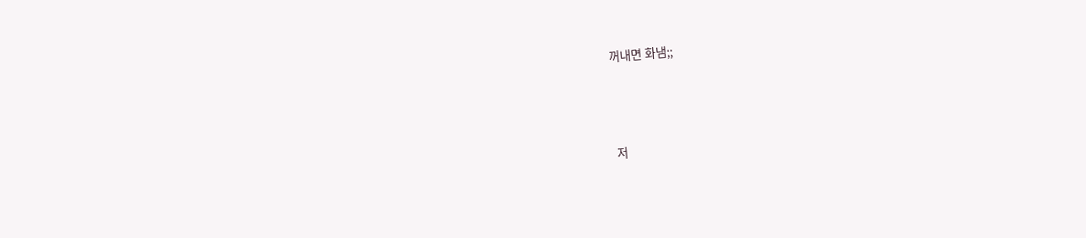꺼내면 화냄;;



저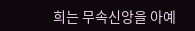희는 무속신앙을 아예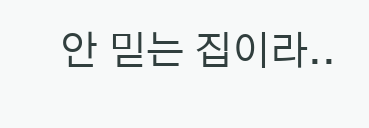안 믿는 집이라..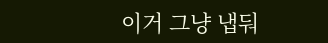이거 그냥 냅둬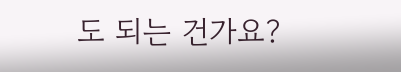도 되는 건가요?